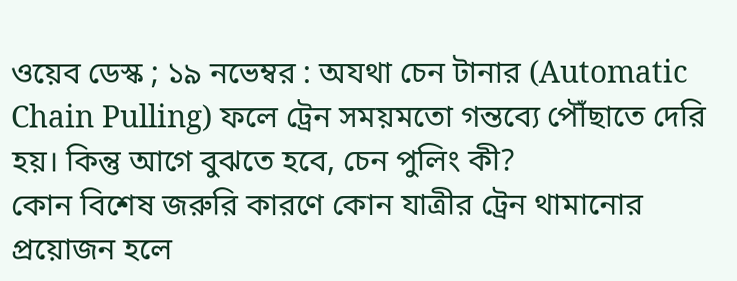ওয়েব ডেস্ক ; ১৯ নভেম্বর : অযথা চেন টানার (Automatic Chain Pulling) ফলে ট্রেন সময়মতো গন্তব্যে পৌঁছাতে দেরি হয়। কিন্তু আগে বুঝতে হবে, চেন পুলিং কী?
কোন বিশেষ জরুরি কারণে কোন যাত্রীর ট্রেন থামানোর প্রয়োজন হলে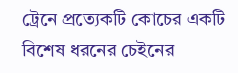ট্রেনে প্রত্যেকটি কোচের একটি বিশেষ ধরনের চেইনের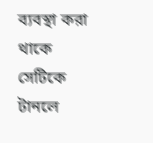ব্যবস্থা করা থাকে সেটিকে টানলে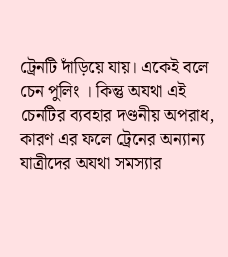ট্রেনটি দাঁড়িয়ে যায়। একেই বলে চেন পুলিং । কিন্তু অযথা এই চেনটির ব্যবহার দণ্ডনীয় অপরাধ, কারণ এর ফলে ট্রেনের অন্যান্য যাত্রীদের অযথা সমস্যার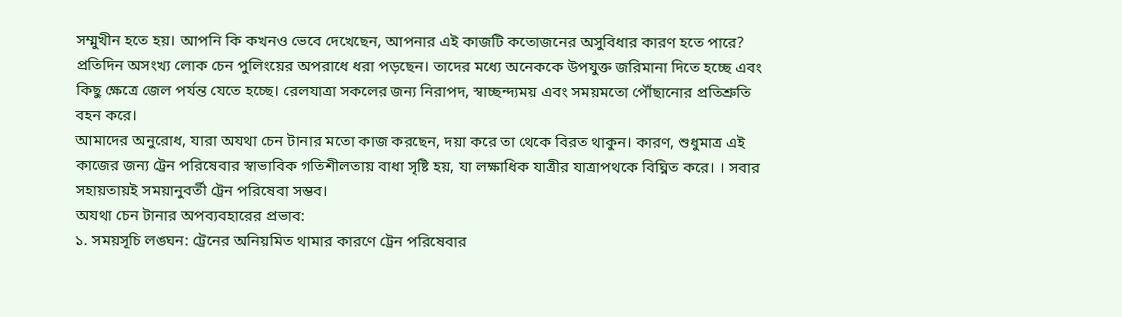সম্মুখীন হতে হয়। আপনি কি কখনও ভেবে দেখেছেন, আপনার এই কাজটি কতোজনের অসুবিধার কারণ হতে পারে?
প্রতিদিন অসংখ্য লোক চেন পুলিংয়ের অপরাধে ধরা পড়ছেন। তাদের মধ্যে অনেককে উপযুক্ত জরিমানা দিতে হচ্ছে এবং কিছু ক্ষেত্রে জেল পর্যন্ত যেতে হচ্ছে। রেলযাত্রা সকলের জন্য নিরাপদ, স্বাচ্ছন্দ্যময় এবং সময়মতো পৌঁছানোর প্রতিশ্রুতি বহন করে।
আমাদের অনুরোধ, যারা অযথা চেন টানার মতো কাজ করছেন, দয়া করে তা থেকে বিরত থাকুন। কারণ, শুধুমাত্র এই কাজের জন্য ট্রেন পরিষেবার স্বাভাবিক গতিশীলতায় বাধা সৃষ্টি হয়, যা লক্ষাধিক যাত্রীর যাত্রাপথকে বিঘ্নিত করে। । সবার সহায়তায়ই সময়ানুবর্তী ট্রেন পরিষেবা সম্ভব।
অযথা চেন টানার অপব্যবহারের প্রভাব:
১. সময়সূচি লঙ্ঘন: ট্রেনের অনিয়মিত থামার কারণে ট্রেন পরিষেবার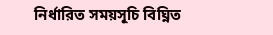নির্ধারিত সময়সূচি বিঘ্নিত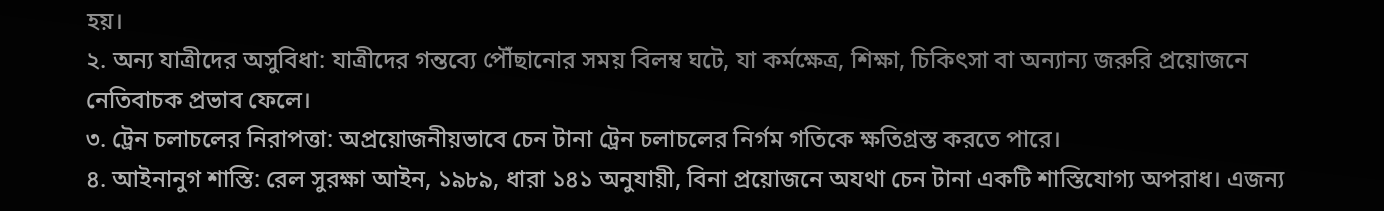হয়।
২. অন্য যাত্রীদের অসুবিধা: যাত্রীদের গন্তব্যে পৌঁছানোর সময় বিলম্ব ঘটে, যা কর্মক্ষেত্র, শিক্ষা, চিকিৎসা বা অন্যান্য জরুরি প্রয়োজনে নেতিবাচক প্রভাব ফেলে।
৩. ট্রেন চলাচলের নিরাপত্তা: অপ্রয়োজনীয়ভাবে চেন টানা ট্রেন চলাচলের নির্গম গতিকে ক্ষতিগ্রস্ত করতে পারে।
৪. আইনানুগ শাস্তি: রেল সুরক্ষা আইন, ১৯৮৯, ধারা ১৪১ অনুযায়ী, বিনা প্রয়োজনে অযথা চেন টানা একটি শাস্তিযোগ্য অপরাধ। এজন্য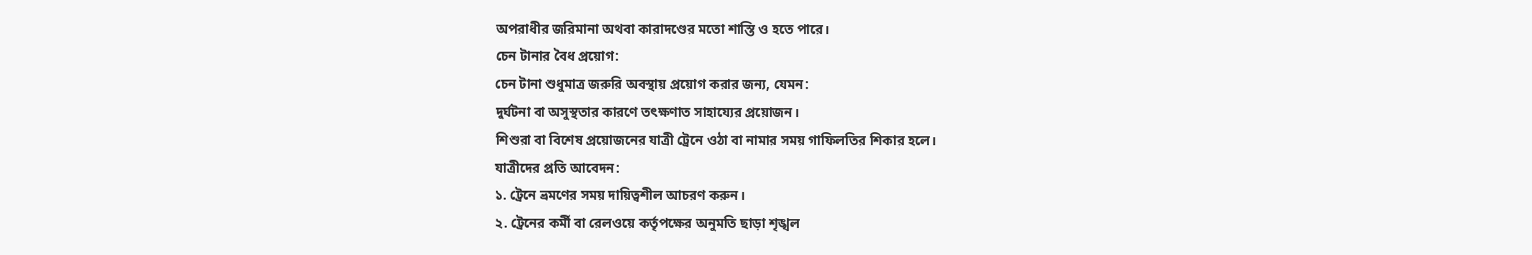অপরাধীর জরিমানা অথবা কারাদণ্ডের মতো শাস্তি ও হতে পারে।
চেন টানার বৈধ প্রয়োগ:
চেন টানা শুধুমাত্র জরুরি অবস্থায় প্রয়োগ করার জন্য, যেমন:
দুর্ঘটনা বা অসুস্থতার কারণে তৎক্ষণাত সাহায্যের প্রয়োজন।
শিশুরা বা বিশেষ প্রয়োজনের যাত্রী ট্রেনে ওঠা বা নামার সময় গাফিলতির শিকার হলে।
যাত্রীদের প্রতি আবেদন:
১. ট্রেনে ভ্রমণের সময় দায়িত্বশীল আচরণ করুন।
২. ট্রেনের কর্মী বা রেলওয়ে কর্তৃপক্ষের অনুমতি ছাড়া শৃঙ্খল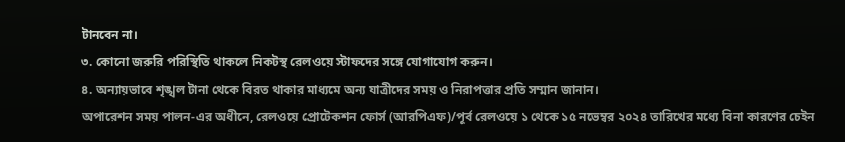টানবেন না।
৩. কোনো জরুরি পরিস্থিতি থাকলে নিকটস্থ রেলওয়ে স্টাফদের সঙ্গে যোগাযোগ করুন।
৪. অন্যায়ভাবে শৃঙ্খল টানা থেকে বিরত থাকার মাধ্যমে অন্য যাত্রীদের সময় ও নিরাপত্তার প্রতি সম্মান জানান।
অপারেশন সময় পালন-এর অধীনে, রেলওয়ে প্রোটেকশন ফোর্স (আরপিএফ)/পূর্ব রেলওয়ে ১ থেকে ১৫ নভেম্বর ২০২৪ তারিখের মধ্যে বিনা কারণের চেইন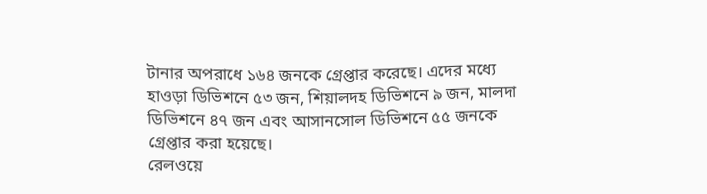টানার অপরাধে ১৬৪ জনকে গ্রেপ্তার করেছে। এদের মধ্যে হাওড়া ডিভিশনে ৫৩ জন, শিয়ালদহ ডিভিশনে ৯ জন, মালদা ডিভিশনে ৪৭ জন এবং আসানসোল ডিভিশনে ৫৫ জনকে গ্রেপ্তার করা হয়েছে।
রেলওয়ে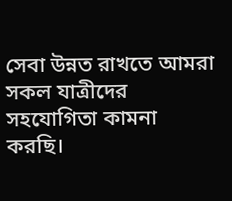সেবা উন্নত রাখতে আমরা সকল যাত্রীদের সহযোগিতা কামনা করছি।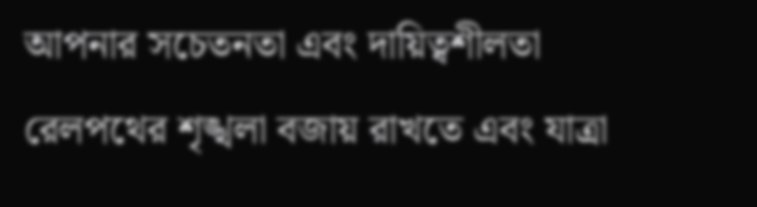আপনার সচেতনতা এবং দায়িত্বশীলতা রেলপথের শৃঙ্খলা বজায় রাখতে এবং যাত্রা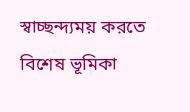স্বাচ্ছন্দ্যময় করতে বিশেষ ভূমিকা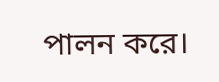পালন করে।